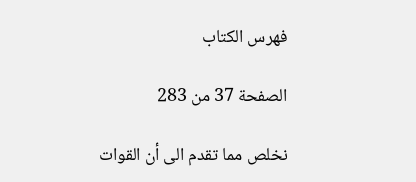فهرس الكتاب

الصفحة 37 من 283

نخلص مما تقدم الى أن القوات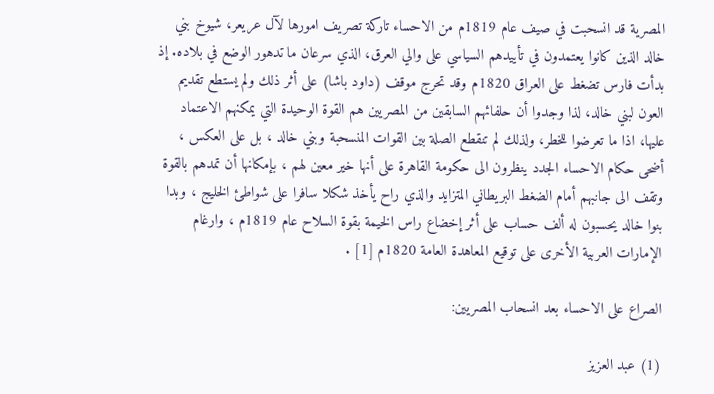المصرية قد انسحبت في صيف عام 1819م من الاحساء تاركة تصريف امورها لآل عريعر، شيوخ بني خالد الذين كانوا يعتمدون في تأييدهم السياسي على والي العرق، الذي سرعان ما تدهور الوضع في بلاده. إذ بدأت فارس تضغط على العراق 1820م وقد تحرج موقف (داود باشا) على أثر ذلك ولم يستطع تقديم العون لبني خالد، لذا وجدوا أن حلفائهم السابقين من المصريين هم القوة الوحيدة التي يمكنهم الاعتماد عليها، اذا ما تعرضوا للخطر، ولذلك لم تنقطع الصلة بين القوات المنسحبة وبني خالد ، بل على العكس ، أضحى حكام الاحساء الجدد ينظرون الى حكومة القاهرة على أنها خير معين لهم ، بإمكانها أن تمدهم بالقوة وتقف الى جانبهم أمام الضغط البريطاني المتزايد والذي راح يأخذ شكلا سافرا على شواطئ الخليج ، وبدا بنوا خالد يحسبون له ألف حساب على أثر إخضاع راس الخيمة بقوة السلاح عام 1819م ، وارغام الإمارات العربية الأخرى على توقيع المعاهدة العامة 1820م [1] .

الصراع على الاحساء بعد انسحاب المصريين:

(1) عبد العزيز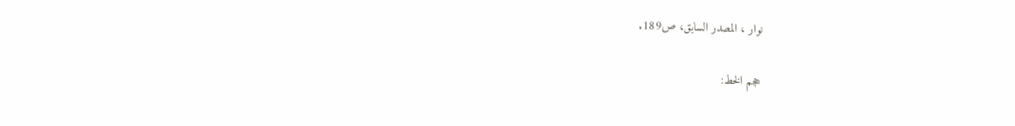نوار ، المصدر السابق، ص189.

حجم الخط: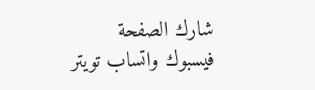شارك الصفحة
فيسبوك واتساب تويتر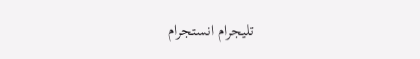تليجرام انستجرام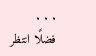. . .
فضلًا انتظر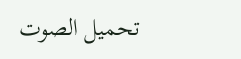تحميل الصوت